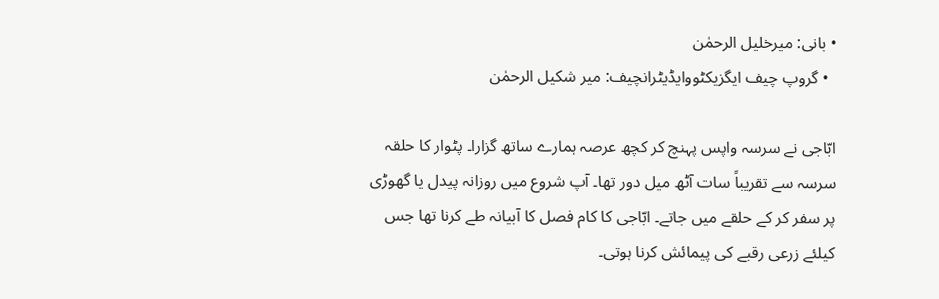• بانی: میرخلیل الرحمٰن
  • گروپ چیف ایگزیکٹووایڈیٹرانچیف: میر شکیل الرحمٰن

ابّاجی نے سرسہ واپس پہنچ کر کچھ عرصہ ہمارے ساتھ گزارا۔ پٹوار کا حلقہ سرسہ سے تقریباً سات آٹھ میل دور تھا۔ آپ شروع میں روزانہ پیدل یا گھوڑی پر سفر کر کے حلقے میں جاتے۔ ابّاجی کا کام فصل کا آبیانہ طے کرنا تھا جس کیلئے زرعی رقبے کی پیمائش کرنا ہوتی۔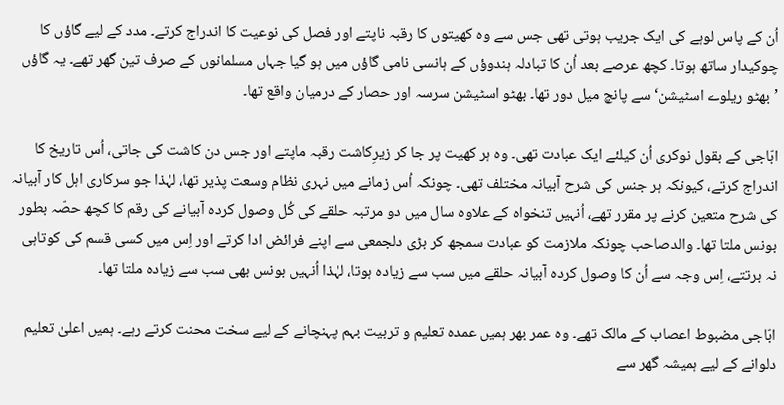اُن کے پاس لوہے کی ایک جریب ہوتی تھی جس سے وہ کھیتوں کا رقبہ ناپتے اور فصل کی نوعیت کا اندراج کرتے۔ مدد کے لیے گاؤں کا چوکیدار ساتھ ہوتا۔ کچھ عرصے بعد اُن کا تبادلہ ہندوؤں کے ہانسی نامی گاؤں میں ہو گیا جہاں مسلمانوں کے صرف تین گھر تھے۔ یہ گاؤں ’بھٹو ریلوے اسٹیشن‘ سے پانچ میل دور تھا۔ بھٹو اسٹیشن سرسہ اور حصار کے درمیان واقع تھا۔

ابّاجی کے بقول نوکری اُن کیلئے ایک عبادت تھی۔ وہ ہر کھیت پر جا کر زیرِکاشت رقبہ ماپتے اور جس دن کاشت کی جاتی، اُس تاریخ کا اندراج کرتے، کیونکہ ہر جنس کی شرح آبیانہ مختلف تھی۔ چونکہ اُس زمانے میں نہری نظام وسعت پذیر تھا، لہٰذا جو سرکاری اہل کار آبیانہ کی شرح متعین کرنے پر مقرر تھے، اُنہیں تنخواہ کے علاوہ سال میں دو مرتبہ حلقے کی کُل وصول کردہ آبیانے کی رقم کا کچھ حصّہ بطور بونس ملتا تھا۔ والدصاحب چونکہ ملازمت کو عبادت سمجھ کر بڑی دلجمعی سے اپنے فرائض ادا کرتے اور اِس میں کسی قسم کی کوتاہی نہ برتتے، اِس وجہ سے اُن کا وصول کردہ آبیانہ حلقے میں سب سے زیادہ ہوتا، لہٰذا اُنہیں بونس بھی سب سے زیادہ ملتا تھا۔

ابّاجی مضبوط اعصاب کے مالک تھے۔ وہ عمر بھر ہمیں عمدہ تعلیم و تربیت بہم پہنچانے کے لیے سخت محنت کرتے رہے۔ ہمیں اعلیٰ تعلیم دلوانے کے لیے ہمیشہ گھر سے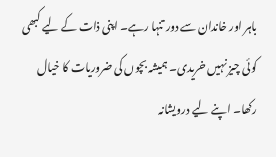باہر اور خاندان سے دور تنہا رہے۔ اپنی ذات کے لیے کبھی کوئی چیز نہیں خریدی۔ ہمیشہ بچوں کی ضروریات کا خیال رکھا۔ اپنے لیے درویشانہ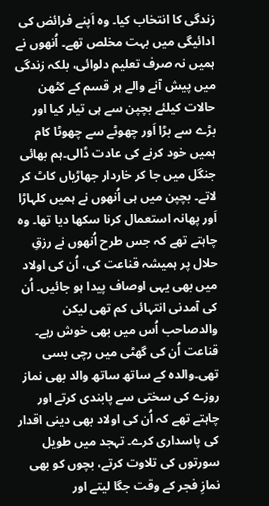زندگی کا انتخاب کیا۔ وہ اَپنے فرائض کی ادائیگی میں بہت مخلص تھے۔ اُنھوں نے ہمیں نہ صرف تعلیم دلوائی، بلکہ زندگی میں پیش آنے والے ہر قسم کے کٹھن حالات کیلئے بچپن سے ہی تیار کیا اور بڑے سے بڑا اَور چھوٹے سے چھوٹا کام ہمیں خود کرنے کی عادت ڈالی۔ہم بھائی جنگل میں جا کر خاردار جھاڑیاں کاٹ کر لاتے۔ بچپن میں ہی اُنھوں نے ہمیں کلہاڑا اَور پھانہ استعمال کرنا سکھا دیا تھا۔ وہ چاہتے تھے کہ جس طرح اُنھوں نے رزقِ حلال پر ہمیشہ قناعت کی، اُن کی اولاد میں بھی یہی اوصاف پیدا ہو جائیں۔ اُن کی آمدنی انتہائی کم تھی لیکن والدصاحب اُس میں بھی خوش رہے۔ قناعت اُن کی گھٹی میں رچی بسی تھی۔والدہ کے ساتھ ساتھ والد بھی نماز روزے کی سختی سے پابندی کرتے اور چاہتے تھے کہ اُن کی اولاد بھی دینی اقدار کی پاسداری کرے۔ تہجد میں طویل سورتوں کی تلاوت کرتے، بچوں کو بھی نمازِ فجر کے وقت جگا لیتے اور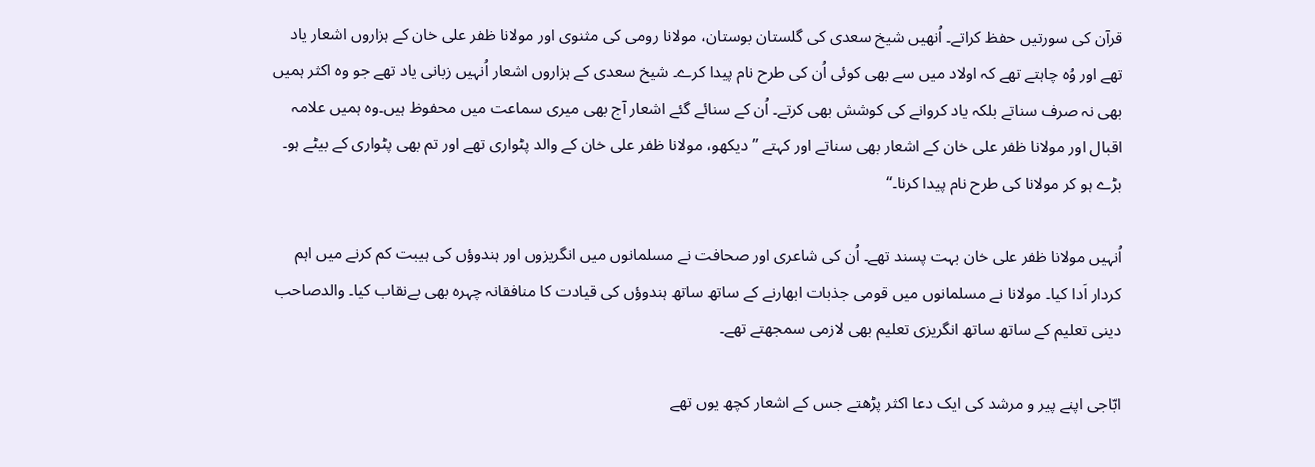قرآن کی سورتیں حفظ کراتے۔ اُنھیں شیخ سعدی کی گلستان بوستان، مولانا رومی کی مثنوی اور مولانا ظفر علی خان کے ہزاروں اشعار یاد تھے اور وُہ چاہتے تھے کہ اولاد میں سے بھی کوئی اُن کی طرح نام پیدا کرے۔ شیخ سعدی کے ہزاروں اشعار اُنہیں زبانی یاد تھے جو وہ اکثر ہمیں بھی نہ صرف سناتے بلکہ یاد کروانے کی کوشش بھی کرتے۔ اُن کے سنائے گئے اشعار آج بھی میری سماعت میں محفوظ ہیں۔وہ ہمیں علامہ اقبال اور مولانا ظفر علی خان کے اشعار بھی سناتے اور کہتے ’’دیکھو، مولانا ظفر علی خان کے والد پٹواری تھے اور تم بھی پٹواری کے بیٹے ہو۔ بڑے ہو کر مولانا کی طرح نام پیدا کرنا۔‘‘

اُنہیں مولانا ظفر علی خان بہت پسند تھے۔ اُن کی شاعری اور صحافت نے مسلمانوں میں انگریزوں اور ہندوؤں کی ہیبت کم کرنے میں اہم کردار اَدا کیا۔ مولانا نے مسلمانوں میں قومی جذبات ابھارنے کے ساتھ ساتھ ہندوؤں کی قیادت کا منافقانہ چہرہ بھی بےنقاب کیا۔ والدصاحب دینی تعلیم کے ساتھ ساتھ انگریزی تعلیم بھی لازمی سمجھتے تھے۔

ابّاجی اپنے پیر و مرشد کی ایک دعا اکثر پڑھتے جس کے اشعار کچھ یوں تھے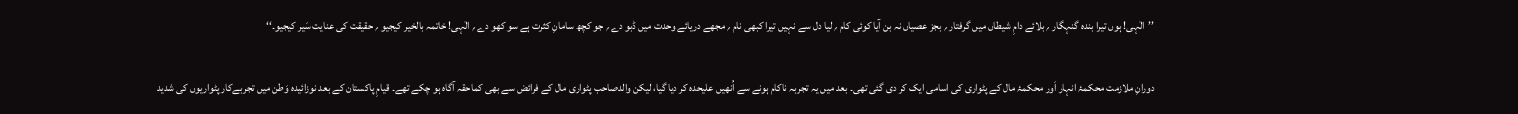’’الٰہی! ہوں تیرا بندہ گنہگار ؍ بلائے دامِ شیطاں میں گرفتار ؍ بجز عصیاں نہ بن آیا کوئی کام ؍ لیا دل سے نہیں تیرا کبھی نام ؍ مجھے دریائے وحدت میں ڈبو دے ؍ جو کچھ سامانِ کثرت ہے سو کھو دے ؍ الٰہی! خاتمہ بالخیر کیجیو ؍ حقیقت کی عنایت سَیر کیجیو۔‘‘

دورانِ ملازمت محکمۂ انہار اَور محکمۂ مال کے پٹواری کی اسامی ایک کر دی گئی تھی۔ بعد میں یہ تجربہ ناکام ہونے سے اُنھیں علیحدہ کر دیا گیا، لیکن والدصاحب پٹواری مال کے فرائض سے بھی کماحقہ آگاہ ہو چکے تھے۔ قیامِ پاکستان کے بعد نوزائیدہ وَطن میں تجربےکار پٹواریوں کی شدید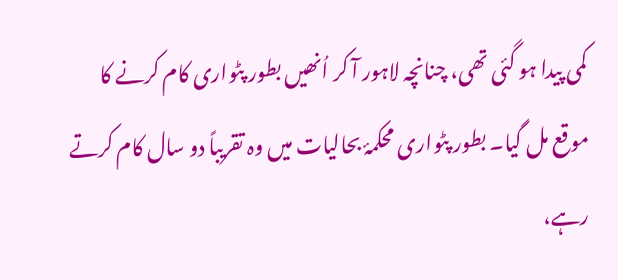کمی پیدا ہو گئی تھی، چنانچہ لاہور آ کر اُنھیں بطور پٹواری کام کرنے کا موقع مل گیا۔ بطور پٹواری محکمۂ بحالیات میں وہ تقریباً دو سال کام کرتے رہے،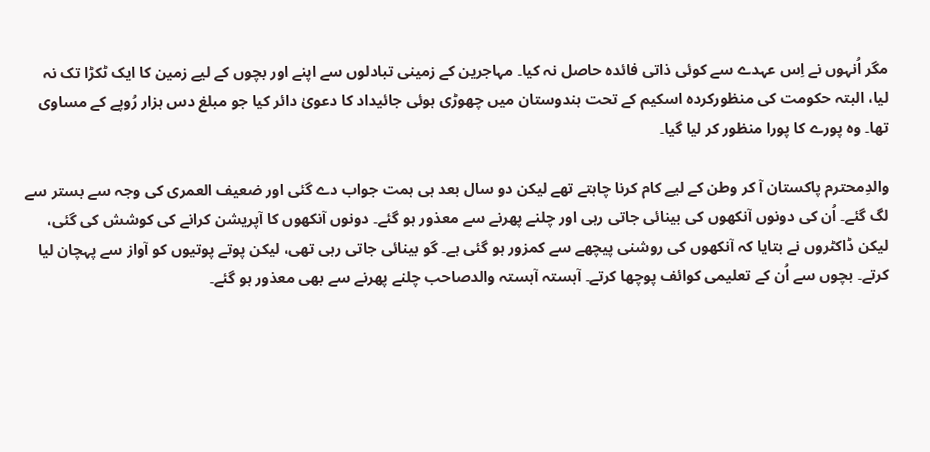مگر اُنہوں نے اِس عہدے سے کوئی ذاتی فائدہ حاصل نہ کیا۔ مہاجرین کے زمینی تبادلوں سے اپنے اور بچوں کے لیے زمین کا ایک ٹکڑا تک نہ لیا، البتہ حکومت کی منظورکردہ اسکیم کے تحت ہندوستان میں چھوڑی ہوئی جائیداد کا دعویٰ دائر کیا جو مبلغ دس ہزار رُوپے کے مساوی تھا۔ وہ پورے کا پورا منظور کر لیا گیا۔

والدِمحترم پاکستان آ کر وطن کے لیے کام کرنا چاہتے تھے لیکن دو سال بعد ہی ہمت جواب دے گئی اور ضعیف العمری کی وجہ سے بستر سے لگ گئے۔ اُن کی دونوں آنکھوں کی بینائی جاتی رہی اور چلنے پھرنے سے معذور ہو گئے۔ دونوں آنکھوں کا آپریشن کرانے کی کوشش کی گئی، لیکن ڈاکٹروں نے بتایا کہ آنکھوں کی روشنی پیچھے سے کمزور ہو گئی ہے۔ گو بینائی جاتی رہی تھی، لیکن پوتے پوتیوں کو آواز سے پہچان لیا کرتے۔ بچوں سے اُن کے تعلیمی کوائف پوچھا کرتے۔ آہستہ آہستہ والدصاحب چلنے پھرنے سے بھی معذور ہو گئے۔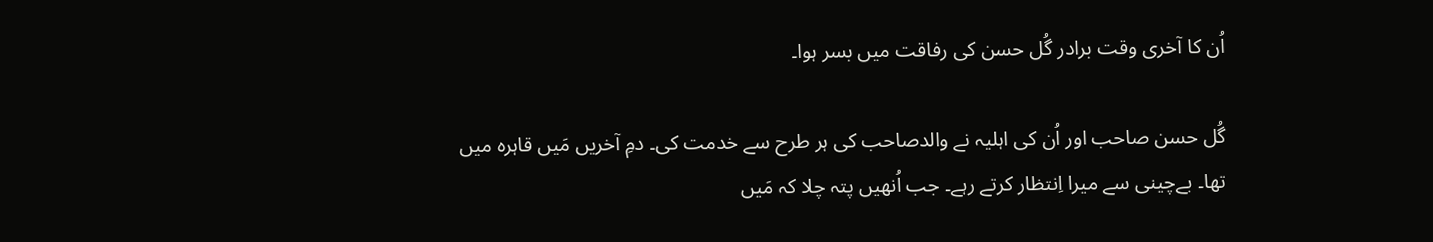اُن کا آخری وقت برادر گُل حسن کی رفاقت میں بسر ہوا۔

گُل حسن صاحب اور اُن کی اہلیہ نے والدصاحب کی ہر طرح سے خدمت کی۔ دمِ آخریں مَیں قاہرہ میں تھا۔ بےچینی سے میرا اِنتظار کرتے رہے۔ جب اُنھیں پتہ چلا کہ مَیں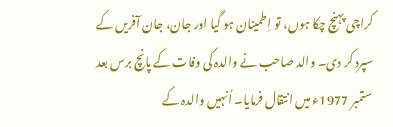کراچی پہنچ چکا ہوں، تو اِطمینان ہو گیا اور جان، جان آفریں کے سپرد کر دی۔ والد صاحب نے والدہ کی وفات کے پانچ برس بعد ستمبر 1977ء میں انتقال فرمایا۔ اُنہیں والدہ کے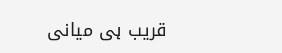قریب ہی میانی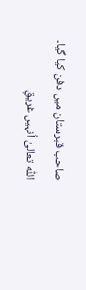صاحب قبرستان میں دفن کیا گیا۔ اللّٰہ تعالیٰ اُنہیں غریقِ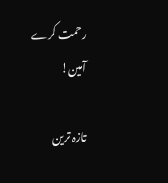رحمت کرے آمین!

تازہ ترین